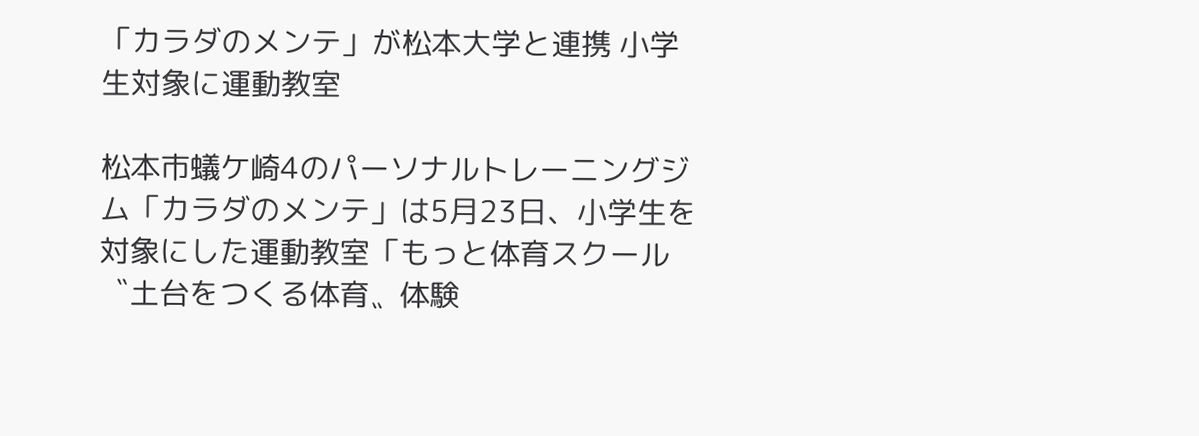「カラダのメンテ」が松本大学と連携 小学生対象に運動教室

松本市蟻ケ崎4のパーソナルトレーニングジム「カラダのメンテ」は5月23日、小学生を対象にした運動教室「もっと体育スクール〝土台をつくる体育〟体験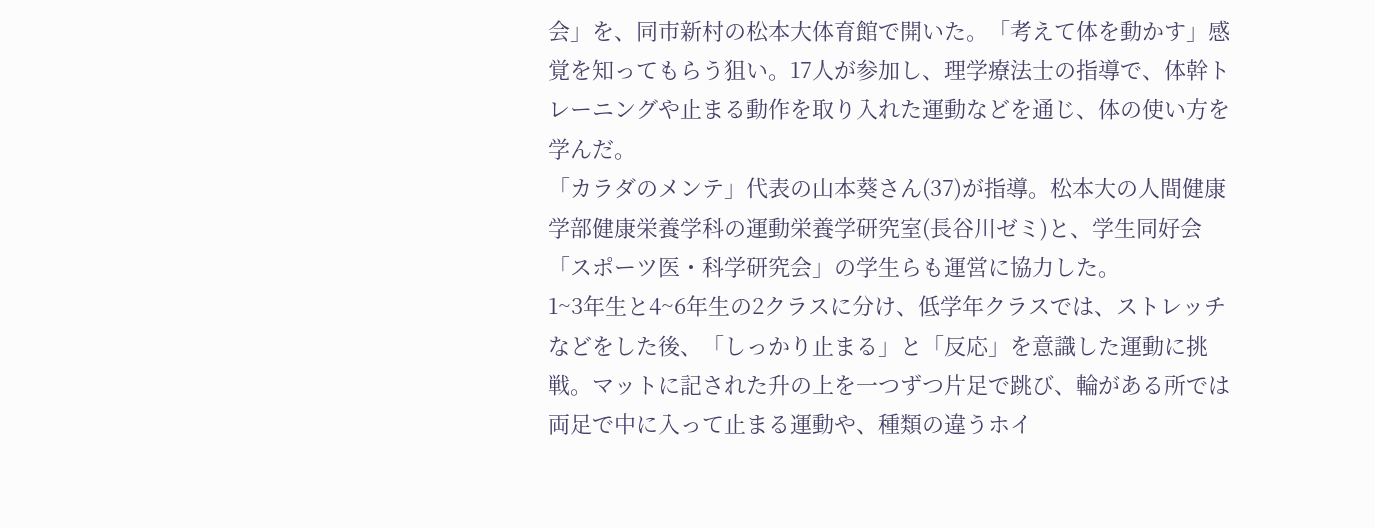会」を、同市新村の松本大体育館で開いた。「考えて体を動かす」感覚を知ってもらう狙い。17人が参加し、理学療法士の指導で、体幹トレーニングや止まる動作を取り入れた運動などを通じ、体の使い方を学んだ。
「カラダのメンテ」代表の山本葵さん(37)が指導。松本大の人間健康学部健康栄養学科の運動栄養学研究室(長谷川ゼミ)と、学生同好会「スポーツ医・科学研究会」の学生らも運営に協力した。
1~3年生と4~6年生の2クラスに分け、低学年クラスでは、ストレッチなどをした後、「しっかり止まる」と「反応」を意識した運動に挑戦。マットに記された升の上を一つずつ片足で跳び、輪がある所では両足で中に入って止まる運動や、種類の違うホイ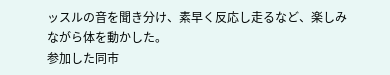ッスルの音を聞き分け、素早く反応し走るなど、楽しみながら体を動かした。
参加した同市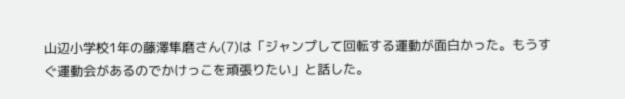山辺小学校1年の藤澤隼磨さん(7)は「ジャンプして回転する運動が面白かった。もうすぐ運動会があるのでかけっこを頑張りたい」と話した。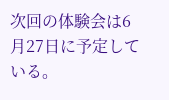次回の体験会は6月27日に予定している。